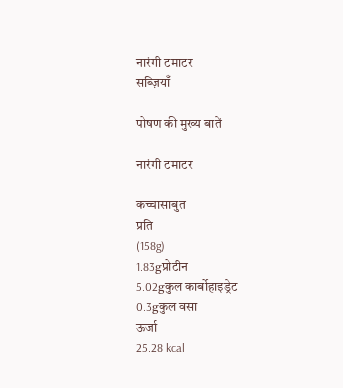नारंगी टमाटर
सब्ज़ियाँ

पोषण की मुख्य बातें

नारंगी टमाटर

कच्चासाबुत
प्रति
(158g)
1.83gप्रोटीन
5.02gकुल कार्बोहाइड्रेट
0.3gकुल वसा
ऊर्जा
25.28 kcal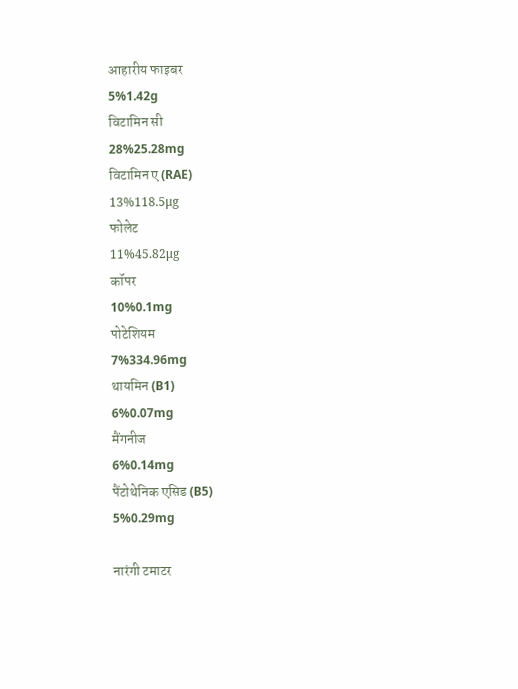आहारीय फाइबर
5%1.42g
विटामिन सी
28%25.28mg
विटामिन ए (RAE)
13%118.5μg
फोलेट
11%45.82μg
कॉपर
10%0.1mg
पोटेशियम
7%334.96mg
थायमिन (B1)
6%0.07mg
मैंगनीज
6%0.14mg
पैंटोथेनिक एसिड (B5)
5%0.29mg

नारंगी टमाटर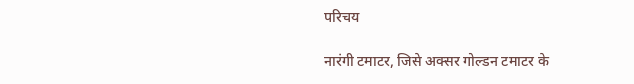परिचय

नारंगी टमाटर, जिसे अक्सर गोल्डन टमाटर के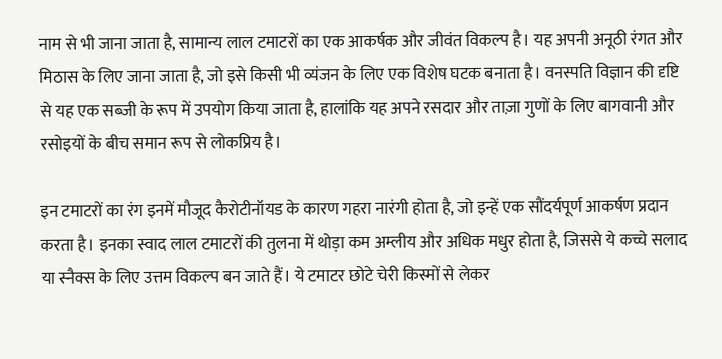नाम से भी जाना जाता है, सामान्य लाल टमाटरों का एक आकर्षक और जीवंत विकल्प है। यह अपनी अनूठी रंगत और मिठास के लिए जाना जाता है, जो इसे किसी भी व्यंजन के लिए एक विशेष घटक बनाता है। वनस्पति विज्ञान की दृष्टि से यह एक सब्जी के रूप में उपयोग किया जाता है, हालांकि यह अपने रसदार और ताज़ा गुणों के लिए बागवानी और रसोइयों के बीच समान रूप से लोकप्रिय है।

इन टमाटरों का रंग इनमें मौजूद कैरोटीनॉयड के कारण गहरा नारंगी होता है, जो इन्हें एक सौंदर्यपूर्ण आकर्षण प्रदान करता है। इनका स्वाद लाल टमाटरों की तुलना में थोड़ा कम अम्लीय और अधिक मधुर होता है, जिससे ये कच्चे सलाद या स्नैक्स के लिए उत्तम विकल्प बन जाते हैं। ये टमाटर छोटे चेरी किस्मों से लेकर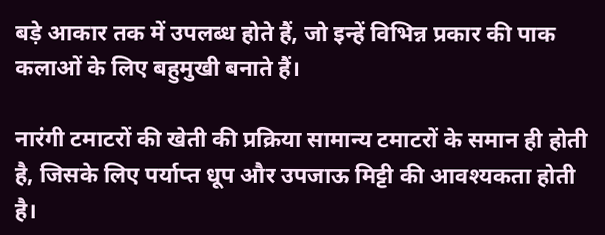बड़े आकार तक में उपलब्ध होते हैं, जो इन्हें विभिन्न प्रकार की पाक कलाओं के लिए बहुमुखी बनाते हैं।

नारंगी टमाटरों की खेती की प्रक्रिया सामान्य टमाटरों के समान ही होती है, जिसके लिए पर्याप्त धूप और उपजाऊ मिट्टी की आवश्यकता होती है।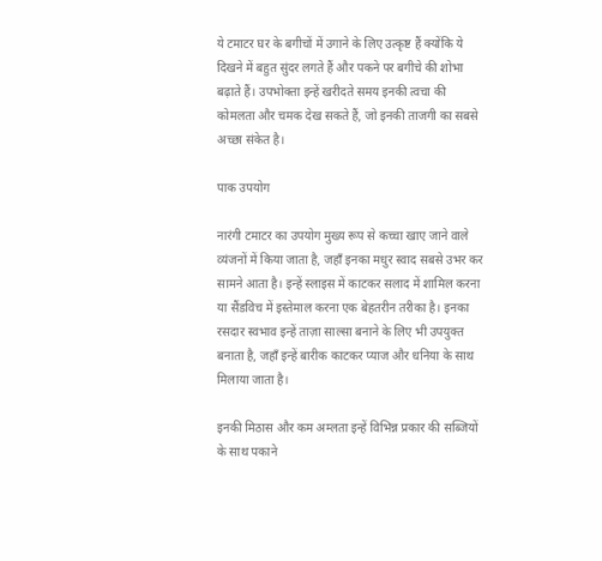ये टमाटर घर के बगीचों में उगाने के लिए उत्कृष्ट हैं क्योंकि ये दिखने में बहुत सुंदर लगते हैं और पकने पर बगीचे की शोभा बढ़ाते हैं। उपभोक्ता इन्हें खरीदते समय इनकी त्वचा की कोमलता और चमक देख सकते हैं, जो इनकी ताजगी का सबसे अच्छा संकेत है।

पाक उपयोग

नारंगी टमाटर का उपयोग मुख्य रूप से कच्चा खाए जाने वाले व्यंजनों में किया जाता है, जहाँ इनका मधुर स्वाद सबसे उभर कर सामने आता है। इन्हें स्लाइस में काटकर सलाद में शामिल करना या सैंडविच में इस्तेमाल करना एक बेहतरीन तरीका है। इनका रसदार स्वभाव इन्हें ताज़ा साल्सा बनाने के लिए भी उपयुक्त बनाता है, जहाँ इन्हें बारीक काटकर प्याज और धनिया के साथ मिलाया जाता है।

इनकी मिठास और कम अम्लता इन्हें विभिन्न प्रकार की सब्जियों के साथ पकाने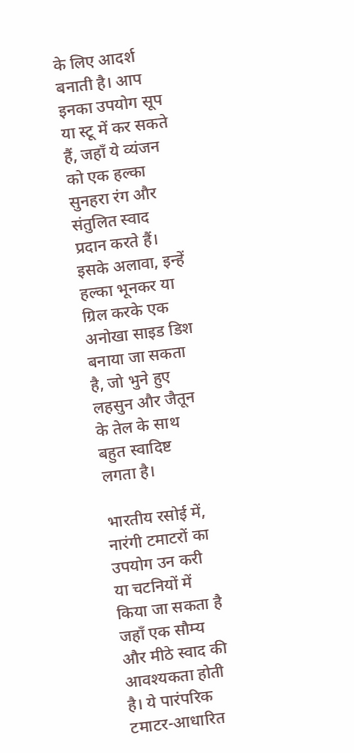के लिए आदर्श बनाती है। आप इनका उपयोग सूप या स्टू में कर सकते हैं, जहाँ ये व्यंजन को एक हल्का सुनहरा रंग और संतुलित स्वाद प्रदान करते हैं। इसके अलावा, इन्हें हल्का भूनकर या ग्रिल करके एक अनोखा साइड डिश बनाया जा सकता है, जो भुने हुए लहसुन और जैतून के तेल के साथ बहुत स्वादिष्ट लगता है।

भारतीय रसोई में, नारंगी टमाटरों का उपयोग उन करी या चटनियों में किया जा सकता है जहाँ एक सौम्य और मीठे स्वाद की आवश्यकता होती है। ये पारंपरिक टमाटर-आधारित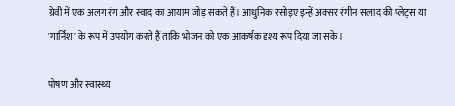ग्रेवी में एक अलग रंग और स्वाद का आयाम जोड़ सकते हैं। आधुनिक रसोइए इन्हें अक्सर रंगीन सलाद की प्लेट्स या 'गार्निश' के रूप में उपयोग करते हैं ताकि भोजन को एक आकर्षक दृश्य रूप दिया जा सके।

पोषण और स्वास्थ्य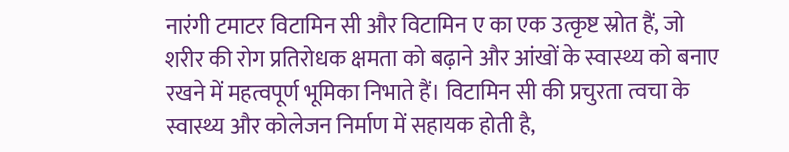नारंगी टमाटर विटामिन सी और विटामिन ए का एक उत्कृष्ट स्रोत हैं, जो शरीर की रोग प्रतिरोधक क्षमता को बढ़ाने और आंखों के स्वास्थ्य को बनाए रखने में महत्वपूर्ण भूमिका निभाते हैं। विटामिन सी की प्रचुरता त्वचा के स्वास्थ्य और कोलेजन निर्माण में सहायक होती है,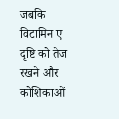जबकि विटामिन ए दृष्टि को तेज रखने और कोशिकाओं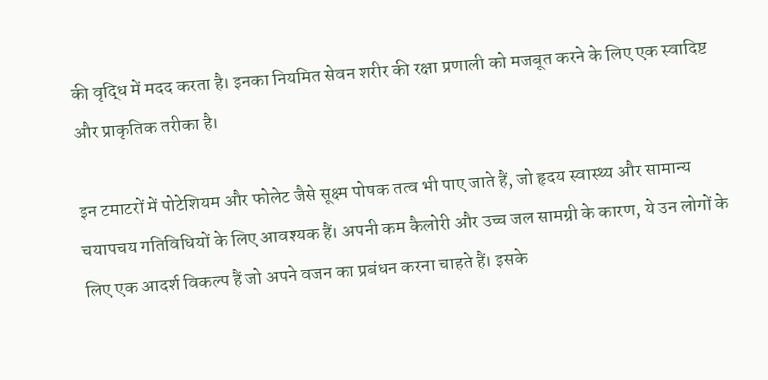की वृद्धि में मदद करता है। इनका नियमित सेवन शरीर की रक्षा प्रणाली को मजबूत करने के लिए एक स्वादिष्ट और प्राकृतिक तरीका है।

इन टमाटरों में पोटेशियम और फोलेट जैसे सूक्ष्म पोषक तत्व भी पाए जाते हैं, जो हृदय स्वास्थ्य और सामान्य चयापचय गतिविधियों के लिए आवश्यक हैं। अपनी कम कैलोरी और उच्च जल सामग्री के कारण, ये उन लोगों के लिए एक आदर्श विकल्प हैं जो अपने वजन का प्रबंधन करना चाहते हैं। इसके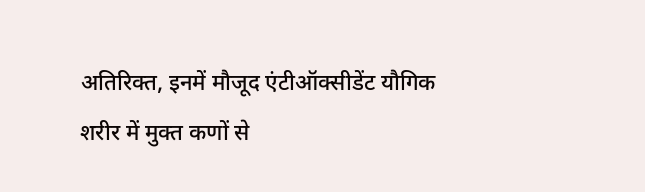अतिरिक्त, इनमें मौजूद एंटीऑक्सीडेंट यौगिक शरीर में मुक्त कणों से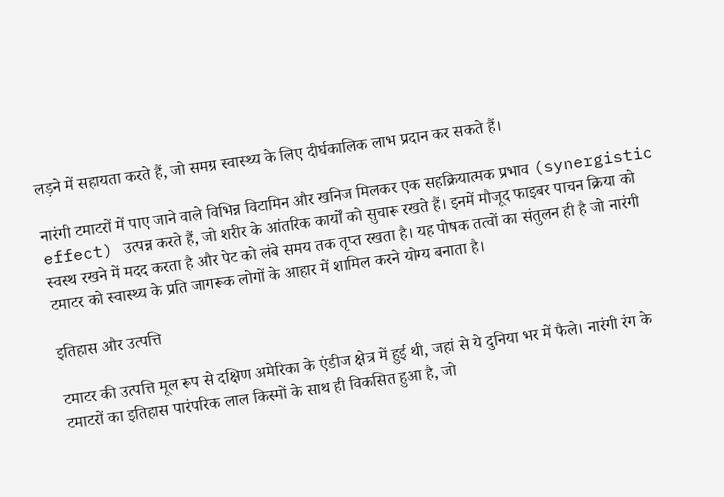लड़ने में सहायता करते हैं, जो समग्र स्वास्थ्य के लिए दीर्घकालिक लाभ प्रदान कर सकते हैं।

नारंगी टमाटरों में पाए जाने वाले विभिन्न विटामिन और खनिज मिलकर एक सहक्रियात्मक प्रभाव (synergistic effect) उत्पन्न करते हैं, जो शरीर के आंतरिक कार्यों को सुचारू रखते हैं। इनमें मौजूद फाइबर पाचन क्रिया को स्वस्थ रखने में मदद करता है और पेट को लंबे समय तक तृप्त रखता है। यह पोषक तत्वों का संतुलन ही है जो नारंगी टमाटर को स्वास्थ्य के प्रति जागरूक लोगों के आहार में शामिल करने योग्य बनाता है।

इतिहास और उत्पत्ति

टमाटर की उत्पत्ति मूल रूप से दक्षिण अमेरिका के एंडीज क्षेत्र में हुई थी, जहां से ये दुनिया भर में फैले। नारंगी रंग के टमाटरों का इतिहास पारंपरिक लाल किस्मों के साथ ही विकसित हुआ है, जो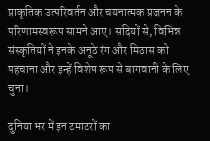प्राकृतिक उत्परिवर्तन और चयनात्मक प्रजनन के परिणामस्वरूप सामने आए। सदियों से, विभिन्न संस्कृतियों ने इनके अनूठे रंग और मिठास को पहचाना और इन्हें विशेष रूप से बागवानी के लिए चुना।

दुनिया भर में इन टमाटरों का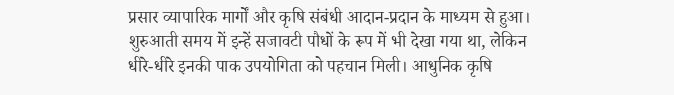प्रसार व्यापारिक मार्गों और कृषि संबंधी आदान-प्रदान के माध्यम से हुआ। शुरुआती समय में इन्हें सजावटी पौधों के रूप में भी देखा गया था, लेकिन धीरे-धीरे इनकी पाक उपयोगिता को पहचान मिली। आधुनिक कृषि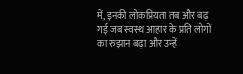में, इनकी लोकप्रियता तब और बढ़ गई जब स्वस्थ आहार के प्रति लोगों का रुझान बढ़ा और उन्हें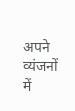अपने व्यंजनों में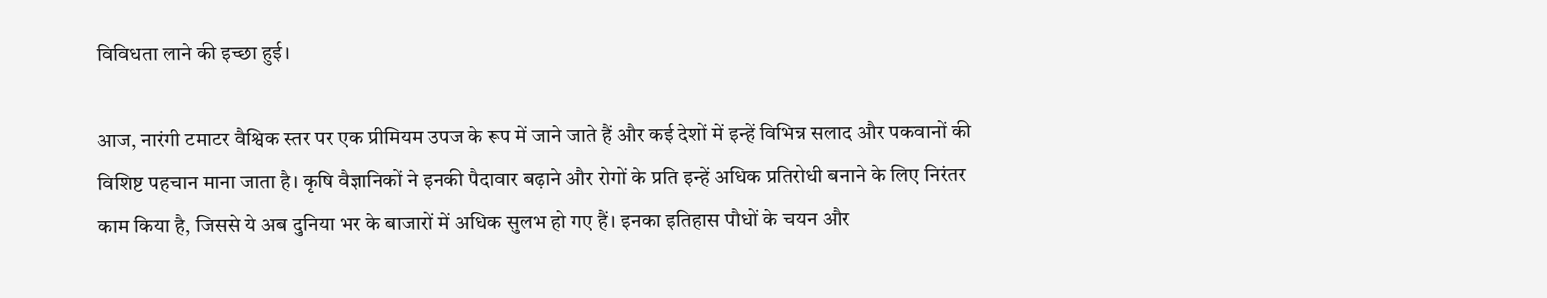विविधता लाने की इच्छा हुई।

आज, नारंगी टमाटर वैश्विक स्तर पर एक प्रीमियम उपज के रूप में जाने जाते हैं और कई देशों में इन्हें विभिन्न सलाद और पकवानों की विशिष्ट पहचान माना जाता है। कृषि वैज्ञानिकों ने इनकी पैदावार बढ़ाने और रोगों के प्रति इन्हें अधिक प्रतिरोधी बनाने के लिए निरंतर काम किया है, जिससे ये अब दुनिया भर के बाजारों में अधिक सुलभ हो गए हैं। इनका इतिहास पौधों के चयन और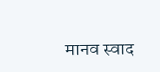मानव स्वाद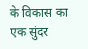के विकास का एक सुंदर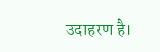उदाहरण है।